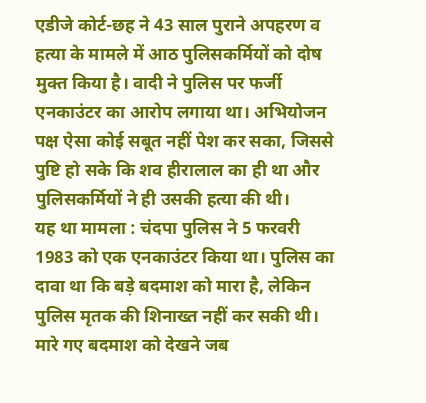एडीजे कोर्ट-छह ने 43 साल पुराने अपहरण व हत्या के मामले में आठ पुलिसकर्मियों को दोष मुक्त किया है। वादी ने पुलिस पर फर्जी एनकाउंटर का आरोप लगाया था। अभियोजन पक्ष ऐसा कोई सबूत नहीं पेश कर सका, जिससे पुष्टि हो सके कि शव हीरालाल का ही था और पुलिसकर्मियों ने ही उसकी हत्या की थी।
यह था मामला : चंदपा पुलिस ने 5 फरवरी 1983 को एक एनकाउंटर किया था। पुलिस का दावा था कि बड़े बदमाश को मारा है, लेकिन पुलिस मृतक की शिनाख्त नहीं कर सकी थी। मारे गए बदमाश को देखने जब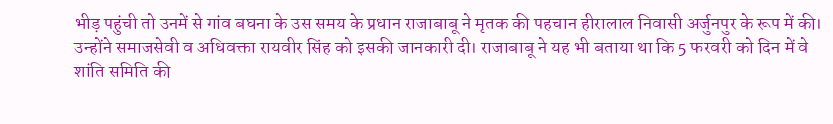भीड़ पहुंची तो उनमें से गांव बघना के उस समय के प्रधान राजाबाबू ने मृतक की पहचान हीरालाल निवासी अर्जुनपुर के रूप में की।
उन्होंने समाजसेवी व अधिवक्ता रायवीर सिंह को इसकी जानकारी दी। राजाबाबू ने यह भी बताया था कि 5 फरवरी को दिन में वे शांति समिति की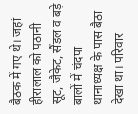बैठक में गए थे। जहां हीरालाल को पठानी सूट, जैकेट, सैंडल व बड़े बालों में चंदपा थानाध्यक्ष के पास बैठा देखा था। परिवार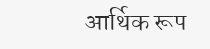आर्थिक रूप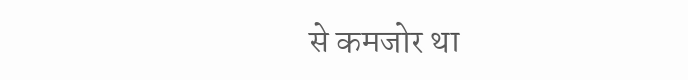से कमजोर था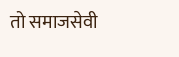तो समाजसेवी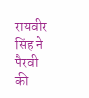रायवीर सिंह ने पैरवी की